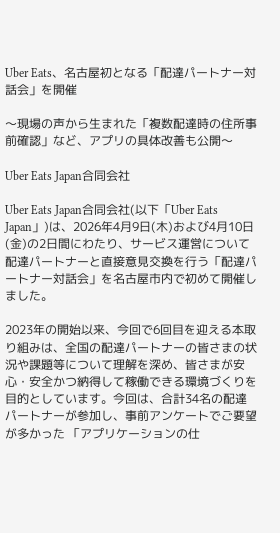Uber Eats、名古屋初となる「配達パートナー対話会」を開催

〜現場の声から生まれた「複数配達時の住所事前確認」など、アプリの具体改善も公開〜

Uber Eats Japan合同会社

Uber Eats Japan合同会社(以下「Uber Eats Japan」)は、2026年4月9日(木)および4月10日(金)の2日間にわたり、サービス運営について配達パートナーと直接意見交換を行う「配達パートナー対話会」を名古屋市内で初めて開催しました。

2023年の開始以来、今回で6回目を迎える本取り組みは、全国の配達パートナーの皆さまの状況や課題等について理解を深め、皆さまが安心・安全かつ納得して稼働できる環境づくりを目的としています。今回は、合計34名の配達パートナーが参加し、事前アンケートでご要望が多かった 「アプリケーションの仕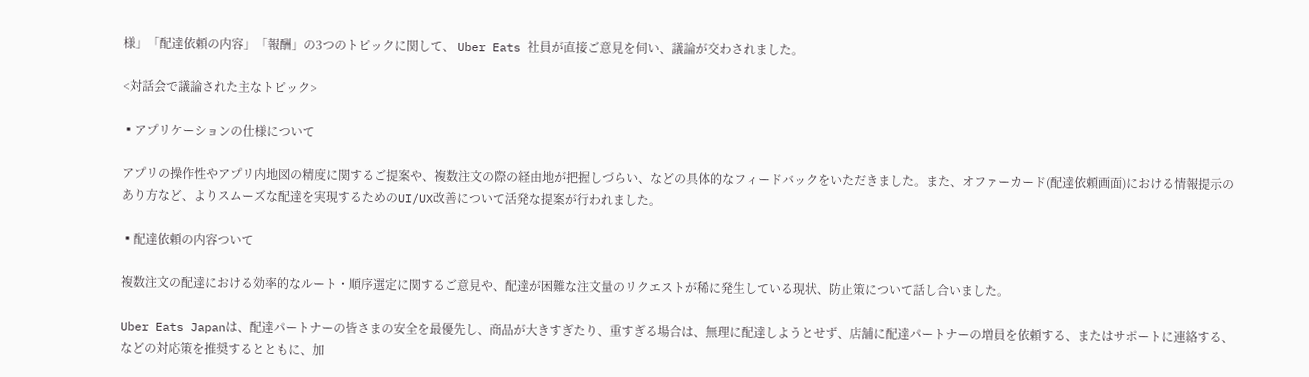様」「配達依頼の内容」「報酬」の3つのトピックに関して、 Uber Eats 社員が直接ご意見を伺い、議論が交わされました。

<対話会で議論された主なトピック>

▪アプリケーションの仕様について

アプリの操作性やアプリ内地図の精度に関するご提案や、複数注文の際の経由地が把握しづらい、などの具体的なフィードバックをいただきました。また、オファーカード(配達依頼画面)における情報提示のあり方など、よりスムーズな配達を実現するためのUI/UX改善について活発な提案が行われました。

▪配達依頼の内容ついて

複数注文の配達における効率的なルート・順序選定に関するご意見や、配達が困難な注文量のリクエストが稀に発生している現状、防止策について話し合いました。

Uber Eats Japanは、配達パートナーの皆さまの安全を最優先し、商品が大きすぎたり、重すぎる場合は、無理に配達しようとせず、店舗に配達パートナーの増員を依頼する、またはサポートに連絡する、などの対応策を推奨するとともに、加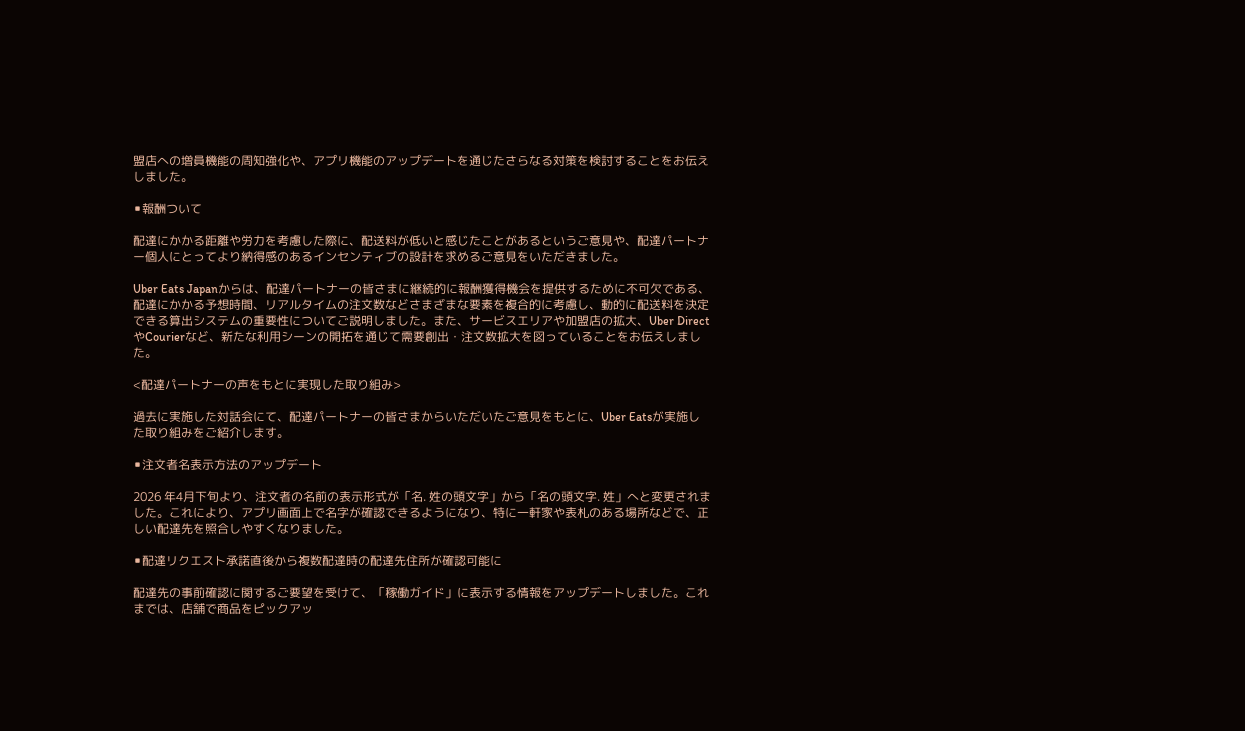盟店への増員機能の周知強化や、アプリ機能のアップデートを通じたさらなる対策を検討することをお伝えしました。

▪報酬ついて

配達にかかる距離や労力を考慮した際に、配送料が低いと感じたことがあるというご意見や、配達パートナー個人にとってより納得感のあるインセンティブの設計を求めるご意見をいただきました。

Uber Eats Japanからは、配達パートナーの皆さまに継続的に報酬獲得機会を提供するために不可欠である、配達にかかる予想時間、リアルタイムの注文数などさまざまな要素を複合的に考慮し、動的に配送料を決定できる算出システムの重要性についてご説明しました。また、サービスエリアや加盟店の拡大、Uber DirectやCourierなど、新たな利用シーンの開拓を通じて需要創出・注文数拡大を図っていることをお伝えしました。

<配達パートナーの声をもとに実現した取り組み>

過去に実施した対話会にて、配達パートナーの皆さまからいただいたご意見をもとに、Uber Eatsが実施した取り組みをご紹介します。

▪注文者名表示方法のアップデート

2026 年4月下旬より、注文者の名前の表示形式が「名. 姓の頭文字」から「名の頭文字. 姓」へと変更されました。これにより、アプリ画面上で名字が確認できるようになり、特に一軒家や表札のある場所などで、正しい配達先を照合しやすくなりました。

▪配達リクエスト承諾直後から複数配達時の配達先住所が確認可能に

配達先の事前確認に関するご要望を受けて、「稼働ガイド」に表示する情報をアップデートしました。これまでは、店舗で商品をピックアッ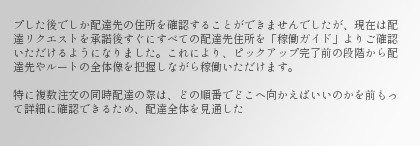プした後でしか配達先の住所を確認することができませんでしたが、現在は配達リクエストを承諾後すぐにすべての配達先住所を「稼働ガイド」よりご確認いただけるようになりました。これにより、ピックアップ完了前の段階から配達先やルートの全体像を把握しながら稼働いただけます。

特に複数注文の同時配達の際は、どの順番でどこへ向かえばいいのかを前もって詳細に確認できるため、配達全体を見通した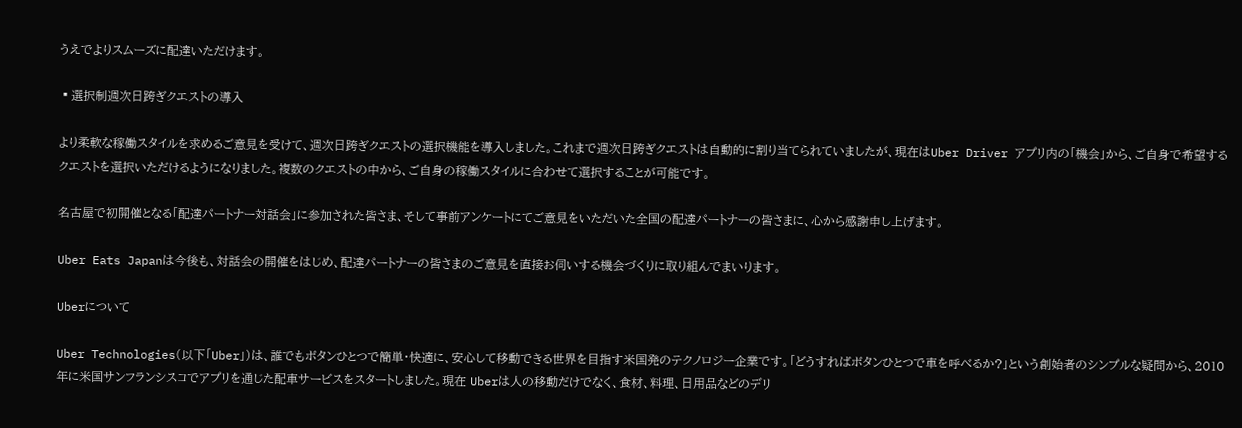うえでよりスムーズに配達いただけます。

▪選択制週次日跨ぎクエストの導入

より柔軟な稼働スタイルを求めるご意見を受けて、週次日跨ぎクエストの選択機能を導入しました。これまで週次日跨ぎクエストは自動的に割り当てられていましたが、現在はUber Driver アプリ内の「機会」から、ご自身で希望するクエストを選択いただけるようになりました。複数のクエストの中から、ご自身の稼働スタイルに合わせて選択することが可能です。

名古屋で初開催となる「配達パートナー対話会」に参加された皆さま、そして事前アンケートにてご意見をいただいた全国の配達パートナーの皆さまに、心から感謝申し上げます。

Uber Eats Japanは今後も、対話会の開催をはじめ、配達パートナーの皆さまのご意見を直接お伺いする機会づくりに取り組んでまいります。

Uberについて

Uber Technologies(以下「Uber」)は、誰でもボタンひとつで簡単・快適に、安心して移動できる世界を目指す米国発のテクノロジー企業です。「どうすればボタンひとつで車を呼べるか?」という創始者のシンプルな疑問から、2010年に米国サンフランシスコでアプリを通じた配車サービスをスタートしました。現在 Uberは人の移動だけでなく、食材、料理、日用品などのデリ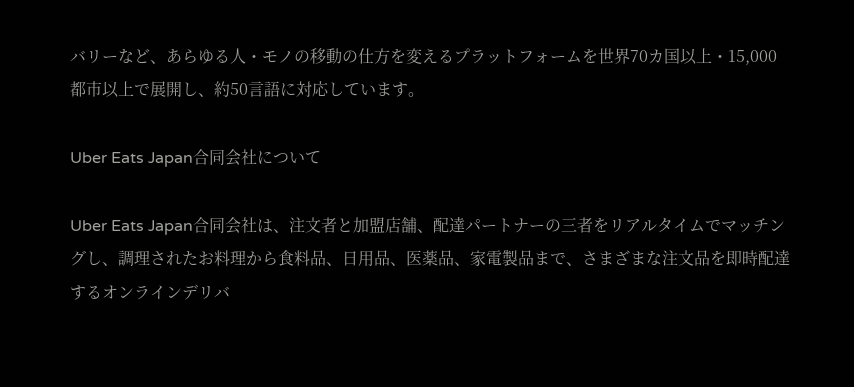バリーなど、あらゆる人・モノの移動の仕方を変えるプラットフォームを世界70カ国以上・15,000都市以上で展開し、約50言語に対応しています。

Uber Eats Japan合同会社について

Uber Eats Japan合同会社は、注文者と加盟店舗、配達パートナーの三者をリアルタイムでマッチングし、調理されたお料理から食料品、日用品、医薬品、家電製品まで、さまざまな注文品を即時配達するオンラインデリバ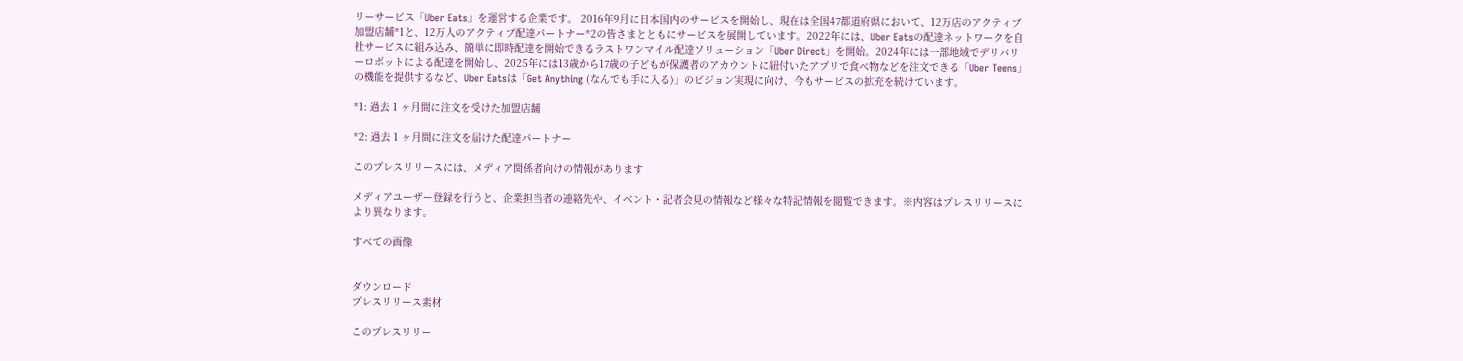リーサービス「Uber Eats」を運営する企業です。 2016年9月に日本国内のサービスを開始し、現在は全国47都道府県において、12万店のアクティブ加盟店舗*1と、12万人のアクティブ配達パートナー*2の皆さまとともにサービスを展開しています。2022年には、Uber Eatsの配達ネットワークを自社サービスに組み込み、簡単に即時配達を開始できるラストワンマイル配達ソリューション「Uber Direct」を開始。2024年には一部地域でデリバリーロボットによる配達を開始し、2025年には13歳から17歳の子どもが保護者のアカウントに紐付いたアプリで食べ物などを注文できる「Uber Teens」の機能を提供するなど、Uber Eatsは「Get Anything (なんでも手に入る)」のビジョン実現に向け、今もサービスの拡充を続けています。

*1: 過去 1 ヶ月間に注文を受けた加盟店舗

*2: 過去 1 ヶ月間に注文を届けた配達パートナー

このプレスリリースには、メディア関係者向けの情報があります

メディアユーザー登録を行うと、企業担当者の連絡先や、イベント・記者会見の情報など様々な特記情報を閲覧できます。※内容はプレスリリースにより異なります。

すべての画像


ダウンロード
プレスリリース素材

このプレスリリー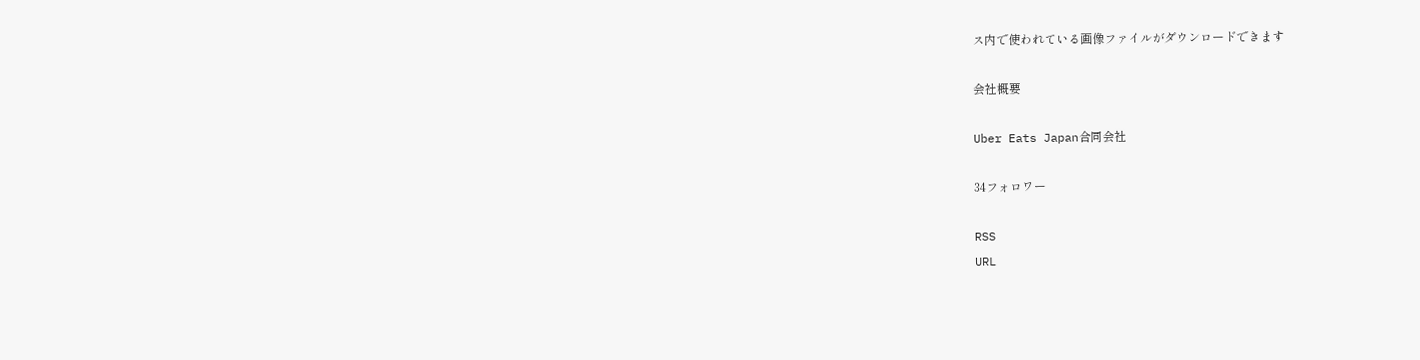ス内で使われている画像ファイルがダウンロードできます

会社概要

Uber Eats Japan合同会社

34フォロワー

RSS
URL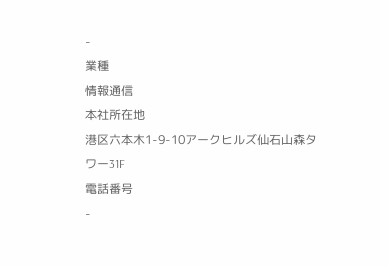-
業種
情報通信
本社所在地
港区六本木1-9-10アークヒルズ仙石山森タワー31F
電話番号
-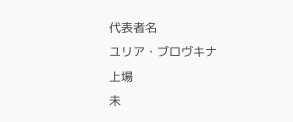代表者名
ユリア・ブロヴキナ
上場
未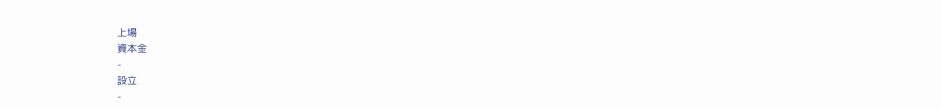上場
資本金
-
設立
-